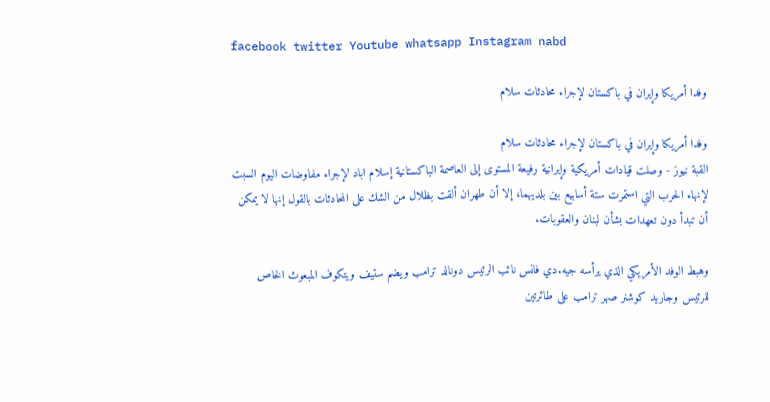facebook twitter Youtube whatsapp Instagram nabd

وفدا أمريكا وإيران في باكستان لإجراء محادثات سلام

وفدا أمريكا وإيران في باكستان لإجراء محادثات سلام
القبة نيوز - وصلت قيادات أمريكية وإيرانية رفيعة المستوى إلى العاصمة الباكستانية إسلام اباد لإجراء مفاوضات اليوم السبت لإنهاء الحرب التي استمرت ستة أسابيع بين بلديهما، إلا أن طهران ألقت بظلال من الشك على المحادثات بالقول إنها لا يمكن أن تبدأ دون تعهدات بشأن لبنان والعقوبات.

وهبط الوفد الأمريكي الذي يرأسه جيه.دي فانس نائب الرئيس دونالد ترامب ويضم ستيف ويتكوف المبعوث الخاص للرئيس وجاريد كوشنر صهر ترامب على طائرتين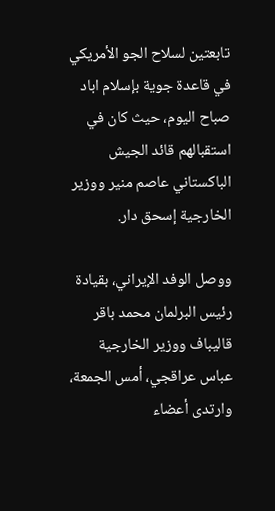تابعتين ‌لسلاح الجو الأمريكي في قاعدة جوية بإسلام اباد صباح اليوم، حيث كان في استقبالهم قائد الجيش الباكستاني عاصم منير ووزير الخارجية إسحق دار.

ووصل الوفد الإيراني، بقيادة رئيس البرلمان محمد باقر قاليباف ووزير الخارجية عباس عراقجي، أمس الجمعة، وارتدى أعضاء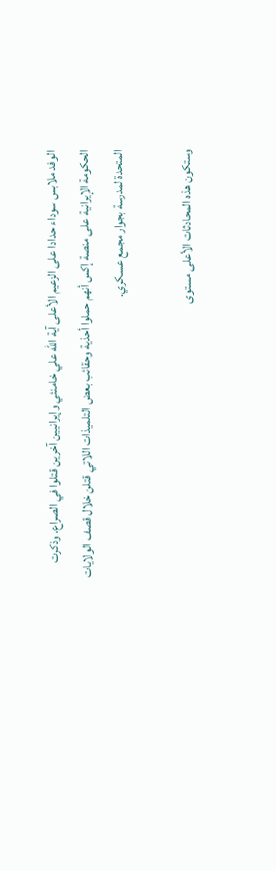الوفد ملابس سوداء حدادا على الزعيم الأعلى آية الله علي خامنئي وإيرانيين آخرين قتلوا في الصراع. وذكرت الحكومة الإيرانية على منصة إكس أنهم حملوا أحذية وحقائب بعض التلميذات اللاتي قتلن خلال قصف الولايات المتحدة لمدرسة بجوار مجمع عسكري.

وستكون هذه المحادثات الأعلى مستوى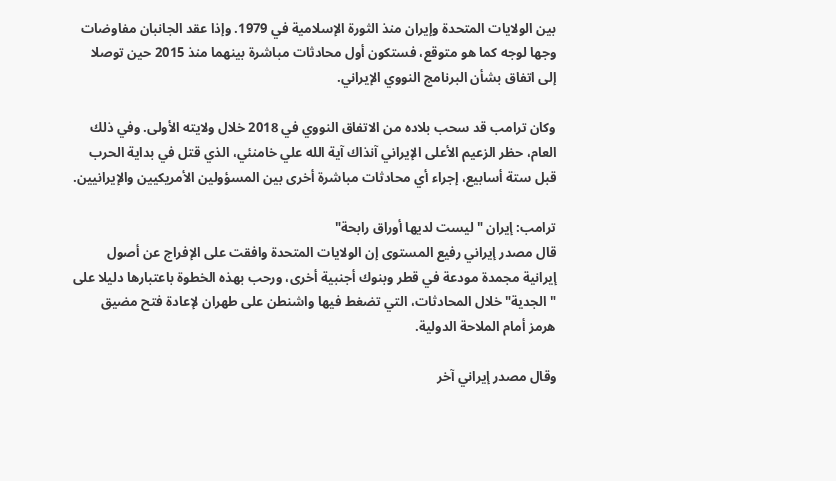بين الولايات المتحدة وإيران منذ الثورة الإسلامية في 1979. وإذا عقد الجانبان مفاوضات وجها لوجه كما هو متوقع، فستكون أول محادثات مباشرة بينهما منذ 2015 حين توصلا إلى اتفاق بشأن البرنامج النووي الإيراني.

وكان ترامب قد سحب بلاده من الاتفاق النووي في 2018 خلال ولايته الأولى. وفي ذلك العام، حظر الزعيم الأعلى الإيراني آنذاك آية الله علي خامنئي، الذي قتل في بداية الحرب قبل ستة أسابيع، إجراء أي محادثات مباشرة أخرى بين المسؤولين الأمريكيين والإيرانيين.

ترامب: إيران "ليست لديها أوراق رابحة"
قال مصدر إيراني رفيع المستوى إن الولايات المتحدة وافقت على الإفراج عن أصول إيرانية مجمدة مودعة في قطر وبنوك أجنبية أخرى، ورحب بهذه الخطوة باعتبارها دليلا على "الجدية" خلال المحادثات، التي تضغط فيها واشنطن على طهران لإعادة فتح مضيق هرمز أمام الملاحة الدولية.

وقال مصدر إيراني آخر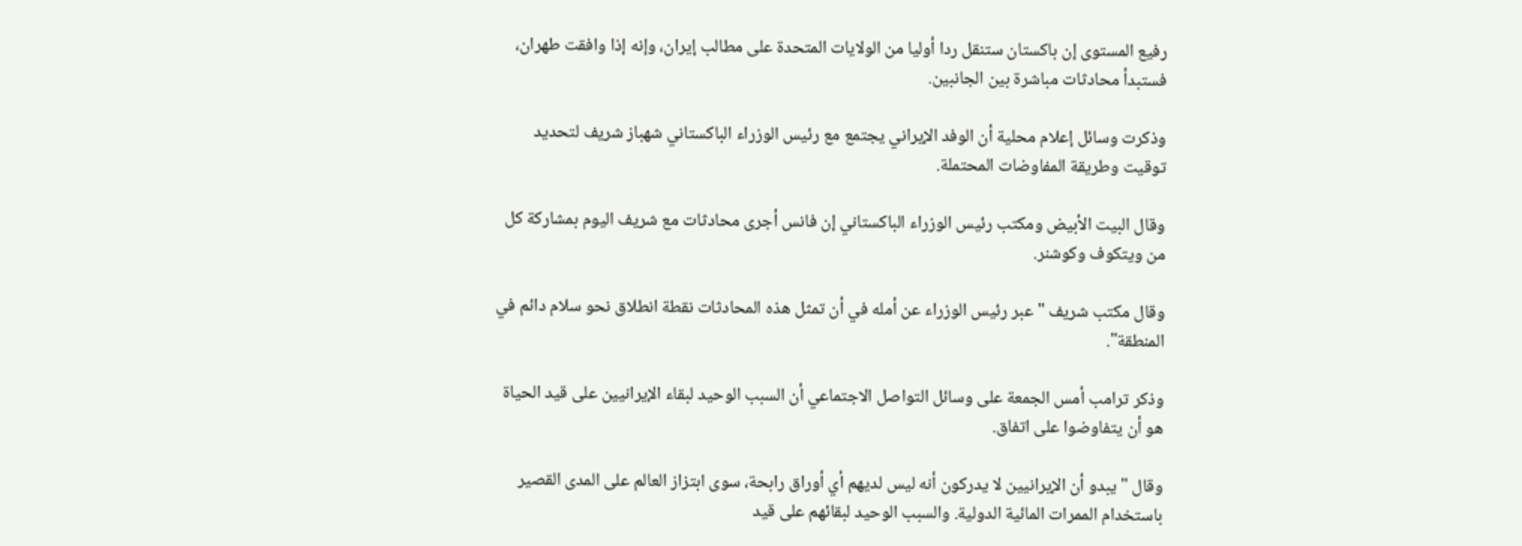رفيع المستوى إن باكستان ستنقل ردا أوليا من الولايات المتحدة على مطالب إيران، وإنه إذا وافقت طهران، فستبدأ محادثات مباشرة بين الجانبين.

وذكرت وسائل إعلام محلية أن الوفد الإيراني يجتمع مع رئيس الوزراء الباكستاني شهباز شريف لتحديد توقيت وطريقة المفاوضات المحتملة.

وقال البيت الأبيض ومكتب رئيس الوزراء الباكستاني إن فانس أجرى محادثات مع شريف اليوم بمشاركة كل من ويتكوف وكوشنر.

وقال مكتب شريف "عبر رئيس الوزراء عن أمله في أن تمثل هذه المحادثات نقطة انطلاق نحو سلام دائم في المنطقة".

وذكر ترامب أمس الجمعة على وسائل التواصل الاجتماعي أن السبب الوحيد لبقاء الإيرانيين على قيد الحياة هو أن يتفاوضوا على اتفاق.

وقال "يبدو أن الإيرانيين لا يدركون أنه ليس لديهم أي أوراق رابحة، سوى ابتزاز العالم على المدى القصير باستخدام الممرات المائية الدولية. والسبب الوحيد لبقائهم على قيد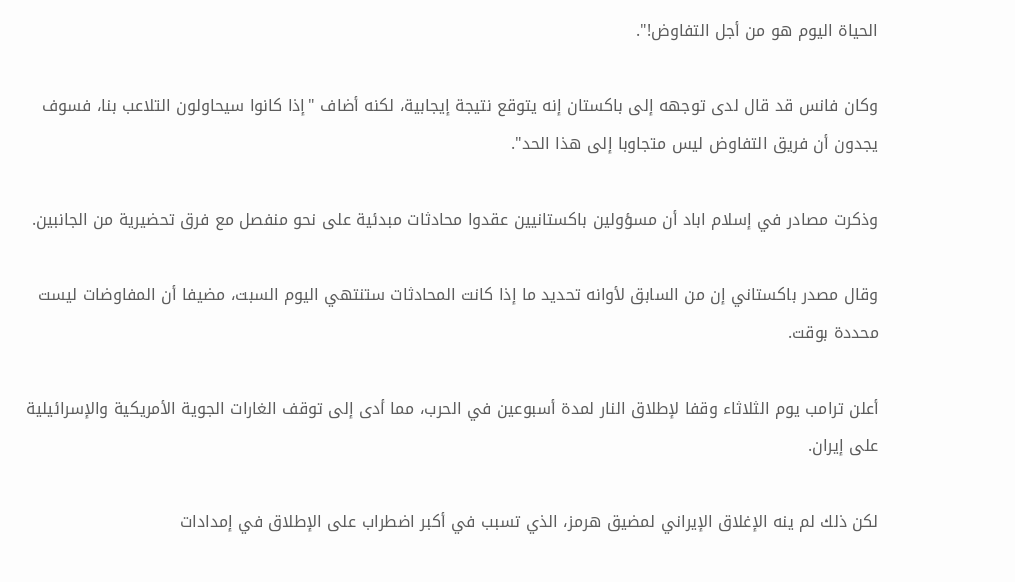الحياة اليوم هو من أجل التفاوض!".

وكان فانس قد قال لدى توجهه إلى باكستان إنه يتوقع نتيجة إيجابية، لكنه أضاف "إذا كانوا ‌سيحاولون التلاعب بنا، فسوف يجدون أن فريق التفاوض ليس متجاوبا إلى هذا الحد".

وذكرت مصادر في إسلام اباد أن مسؤولين باكستانيين عقدوا محادثات مبدئية على نحو منفصل مع فرق تحضيرية من الجانبين.

وقال مصدر باكستاني إن من السابق لأوانه تحديد ما إذا كانت المحادثات ستنتهي اليوم السبت، مضيفا أن المفاوضات ليست محددة بوقت.

أعلن ترامب يوم الثلاثاء وقفا لإطلاق النار لمدة أسبوعين في الحرب، مما أدى إلى توقف الغارات الجوية الأمريكية والإسرائيلية على إيران.

لكن ذلك لم ينه الإغلاق الإيراني لمضيق هرمز، الذي تسبب في أكبر اضطراب على الإطلاق في إمدادات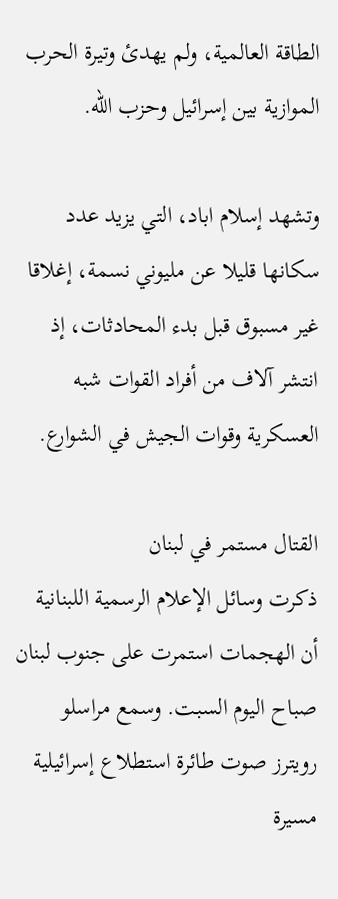الطاقة العالمية، ولم يهدئ وتيرة الحرب الموازية بين إسرائيل وحزب الله.

وتشهد إسلام اباد، التي يزيد عدد سكانها قليلا عن مليوني نسمة، إغلاقا غير مسبوق قبل بدء المحادثات، إذ انتشر آلاف من أفراد القوات شبه العسكرية وقوات الجيش في الشوارع.

القتال مستمر في لبنان
ذكرت وسائل الإعلام الرسمية اللبنانية أن الهجمات استمرت على جنوب لبنان صباح اليوم السبت. وسمع مراسلو رويترز صوت طائرة استطلاع إسرائيلية مسيرة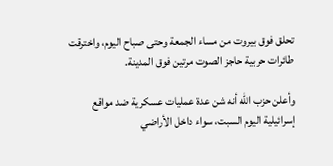تحلق فوق بيروت من مساء الجمعة وحتى صباح اليوم، واخترقت طائرات حربية حاجز الصوت مرتين فوق المدينة.

وأعلن حزب الله أنه شن عدة عمليات عسكرية ضد مواقع إسرائيلية اليوم السبت، سواء داخل الأراضي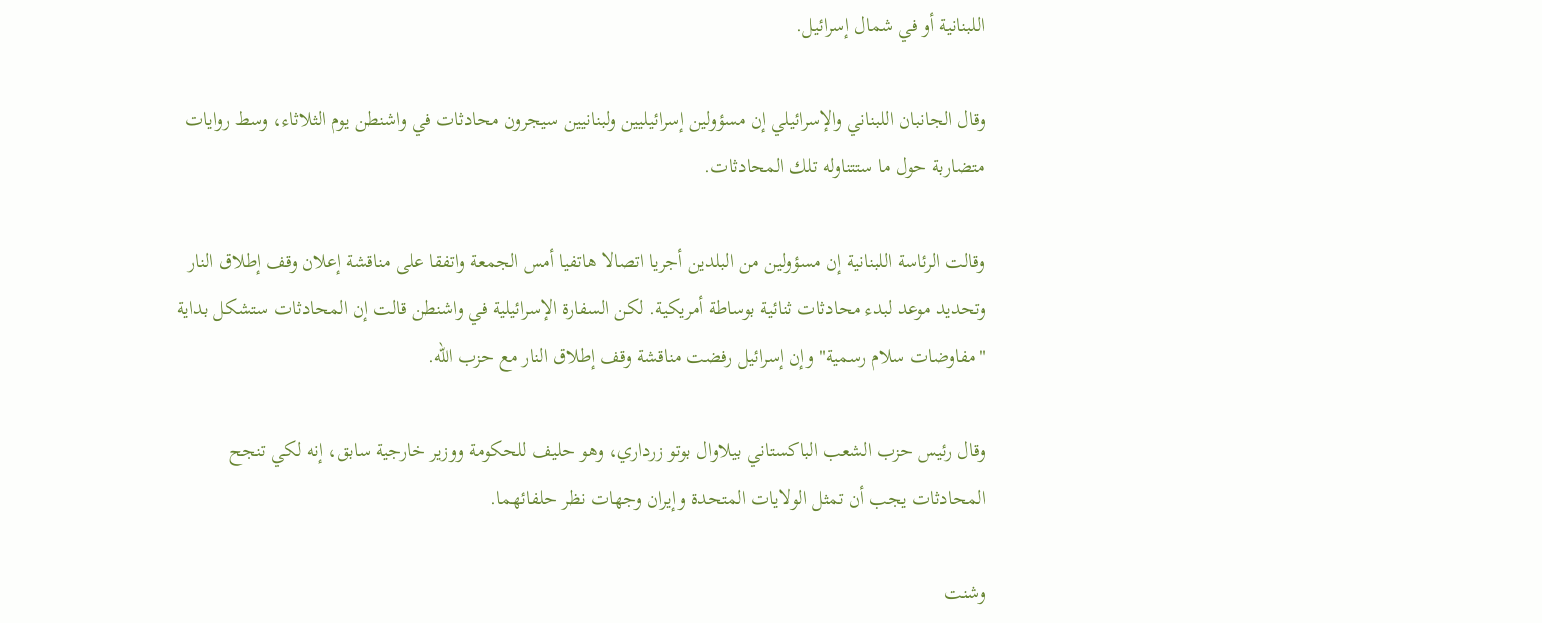اللبنانية أو في شمال إسرائيل.

وقال الجانبان اللبناني والإسرائيلي إن مسؤولين إسرائيليين ولبنانيين سيجرون محادثات في واشنطن يوم الثلاثاء، وسط روايات متضاربة حول ما ستتناوله تلك المحادثات.

وقالت الرئاسة اللبنانية إن مسؤولين من البلدين أجريا اتصالا هاتفيا أمس الجمعة واتفقا على مناقشة إعلان وقف إطلاق النار وتحديد موعد لبدء محادثات ثنائية بوساطة أمريكية. لكن السفارة الإسرائيلية في واشنطن قالت إن المحادثات ستشكل بداية "مفاوضات سلام رسمية" وإن إسرائيل رفضت مناقشة وقف إطلاق النار مع حزب الله.

وقال رئيس حزب الشعب الباكستاني بيلاوال بوتو زرداري، وهو حليف للحكومة ووزير خارجية سابق، إنه لكي تنجح المحادثات يجب أن تمثل الولايات المتحدة وإيران وجهات نظر حلفائهما.

وشنت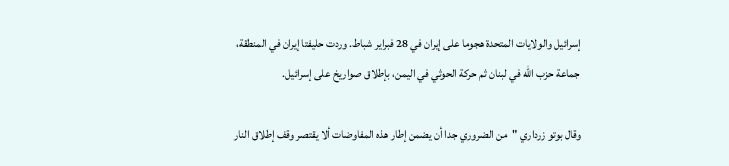إسرائيل والولايات المتحدة هجوما على إيران في 28 فبراير شباط. وردت حليفتا إيران في المنطقة، جماعة حزب الله في لبنان ثم حركة الحوثي في اليمن، بإطلاق صواريخ على إسرائيل.

وقال بوتو زرداري "من الضروري جدا أن يضمن إطار هذه المفاوضات ألا يقتصر وقف إطلاق النار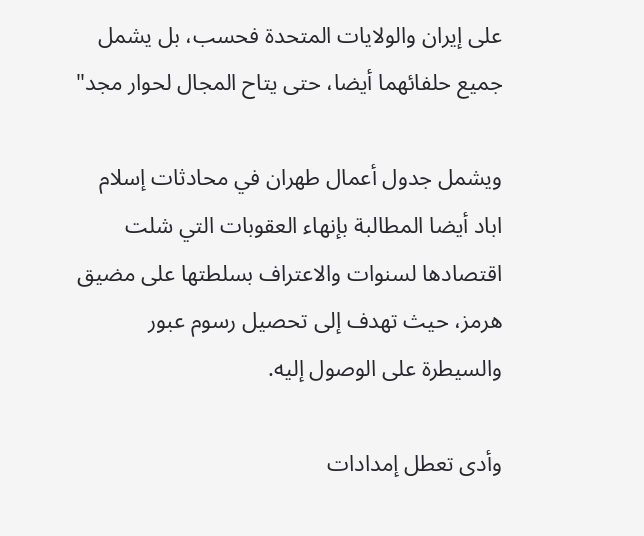على إيران والولايات المتحدة فحسب، بل يشمل جميع حلفائهما أيضا، حتى يتاح المجال لحوار مجد"

ويشمل جدول أعمال طهران في محادثات إسلام اباد أيضا المطالبة بإنهاء العقوبات التي شلت اقتصادها لسنوات والاعتراف بسلطتها على مضيق هرمز، حيث تهدف إلى تحصيل رسوم عبور والسيطرة على الوصول إليه.

وأدى تعطل إمدادات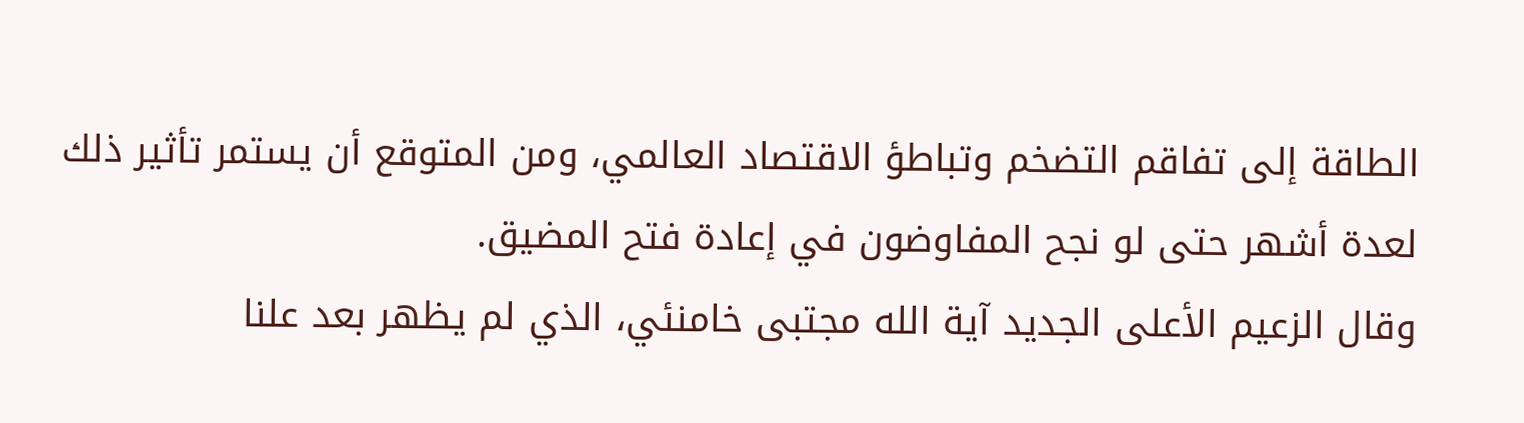الطاقة إلى تفاقم التضخم وتباطؤ الاقتصاد العالمي، ومن المتوقع أن يستمر تأثير ذلك لعدة أشهر حتى لو نجح المفاوضون في إعادة فتح المضيق.
وقال الزعيم الأعلى الجديد آية الله مجتبى خامنئي، الذي لم يظهر بعد علنا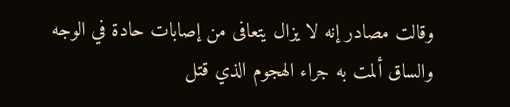وقالت مصادر إنه لا يزال يتعافى من إصابات حادة في الوجه والساق ألمت به جراء الهجوم الذي قتل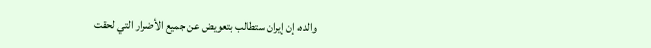والده، إن إيران ستطالب بتعويض عن جميع الأضرار التي لحقت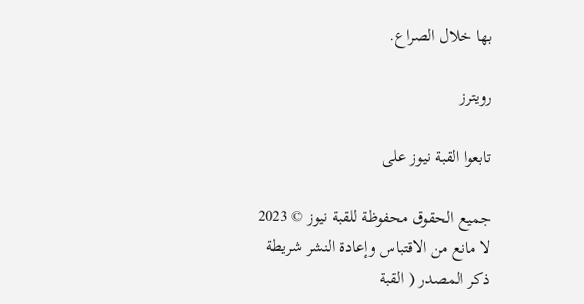بها خلال الصراع.

رويترز

تابعوا القبة نيوز على

جميع الحقوق محفوظة للقبة نيوز © 2023
لا مانع من الاقتباس وإعادة النشر شريطة ذكر المصدر ( القبة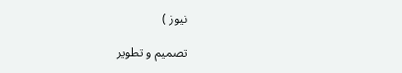نيوز )

تصميم و تطوير